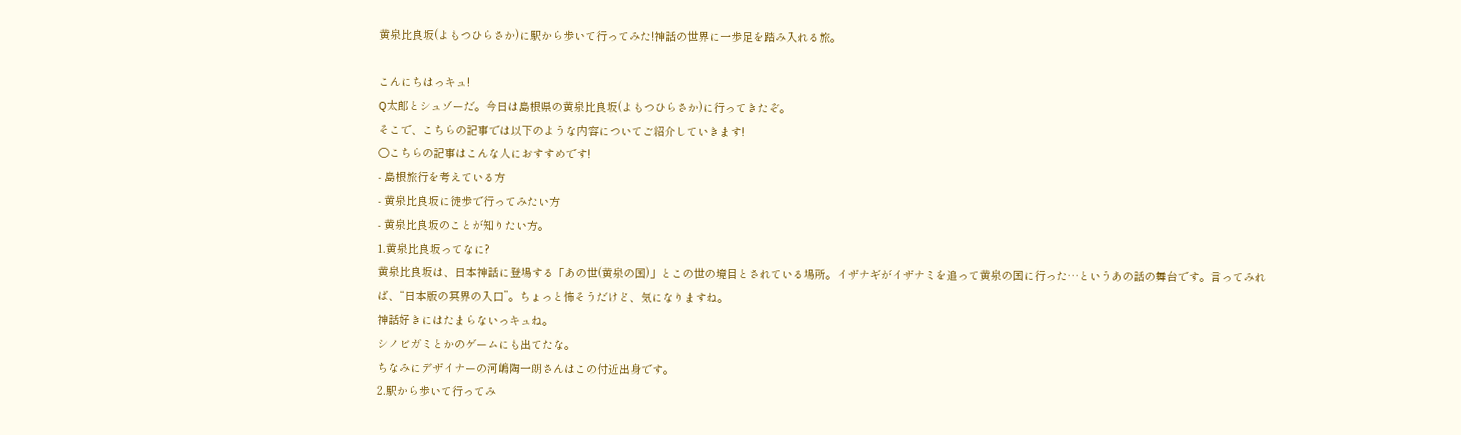黄泉比良坂(よもつひらさか)に駅から歩いて行ってみた!神話の世界に一歩足を踏み入れる旅。

こんにちはっキュ!
Q太郎とシュゾーだ。今日は島根県の黄泉比良坂(よもつひらさか)に行ってきたぞ。
そこで、こちらの記事では以下のような内容についてご紹介していきます!
〇こちらの記事はこんな人におすすめです!
- 島根旅行を考えている方
- 黄泉比良坂に徒歩で行ってみたい方
- 黄泉比良坂のことが知りたい方。
1.黄泉比良坂ってなに?
黄泉比良坂は、日本神話に登場する「あの世(黄泉の国)」とこの世の境目とされている場所。イザナギがイザナミを追って黄泉の国に行った…というあの話の舞台です。言ってみれば、“日本版の冥界の入口”。ちょっと怖そうだけど、気になりますね。
神話好きにはたまらないっキュね。
シノビガミとかのゲームにも出てたな。
ちなみにデザイナーの河嶋陶一朗さんはこの付近出身です。
2.駅から歩いて行ってみ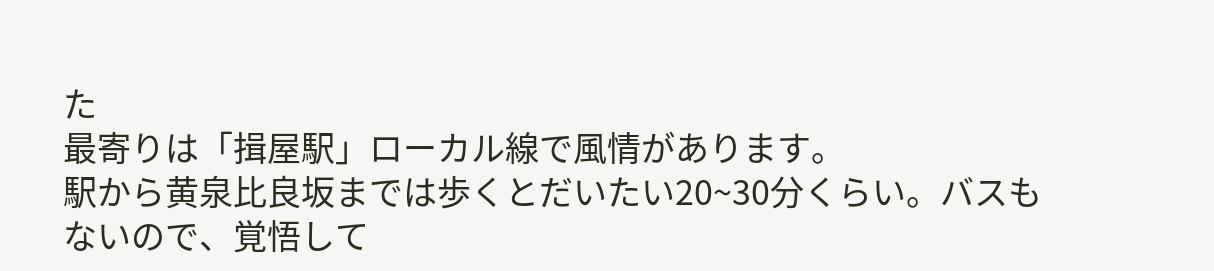た
最寄りは「揖屋駅」ローカル線で風情があります。
駅から黄泉比良坂までは歩くとだいたい20~30分くらい。バスもないので、覚悟して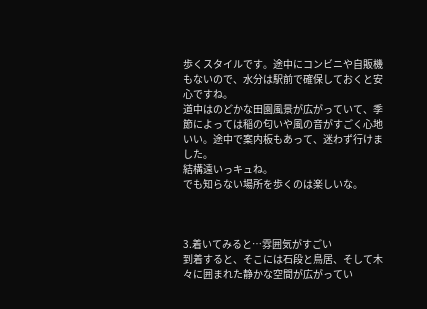歩くスタイルです。途中にコンビニや自販機もないので、水分は駅前で確保しておくと安心ですね。
道中はのどかな田園風景が広がっていて、季節によっては稲の匂いや風の音がすごく心地いい。途中で案内板もあって、迷わず行けました。
結構遠いっキュね。
でも知らない場所を歩くのは楽しいな。



3.着いてみると…雰囲気がすごい
到着すると、そこには石段と鳥居、そして木々に囲まれた静かな空間が広がってい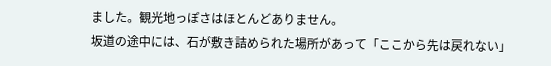ました。観光地っぽさはほとんどありません。
坂道の途中には、石が敷き詰められた場所があって「ここから先は戻れない」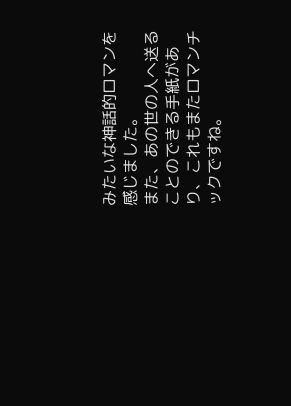みたいな神話的ロマンを感じました。
また、あの世の人へ送ることのできる手紙があり、これもまたロマンチックですね。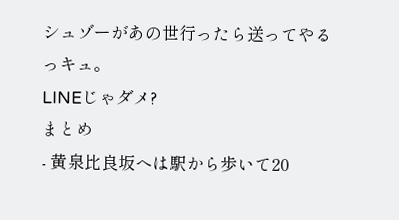シュゾーがあの世行ったら送ってやるっキュ。
LINEじゃダメ?
まとめ
- 黄泉比良坂へは駅から歩いて20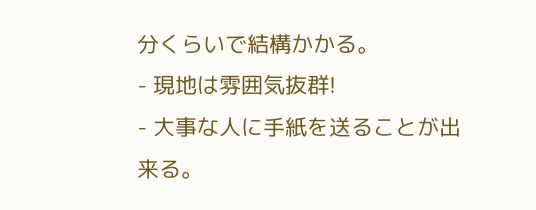分くらいで結構かかる。
- 現地は雰囲気抜群!
- 大事な人に手紙を送ることが出来る。